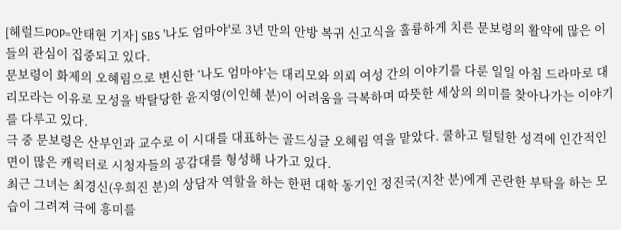[헤럴드POP=안태현 기자] SBS '나도 엄마야'로 3년 만의 안방 복귀 신고식을 훌륭하게 치른 문보령의 활약에 많은 이들의 관심이 집중되고 있다.
문보령이 화제의 오혜림으로 변신한 ‘나도 엄마야’는 대리모와 의뢰 여성 간의 이야기를 다룬 일일 아침 드라마로 대리모라는 이유로 모성을 박탈당한 윤지영(이인혜 분)이 어려움을 극복하며 따뜻한 세상의 의미를 찾아나가는 이야기를 다루고 있다.
극 중 문보령은 산부인과 교수로 이 시대를 대표하는 골드싱글 오혜림 역을 맡았다. 쿨하고 털털한 성격에 인간적인 면이 많은 캐릭터로 시청자들의 공감대를 형성해 나가고 있다.
최근 그녀는 최경신(우희진 분)의 상담자 역할을 하는 한편 대학 동기인 정진국(지찬 분)에게 곤란한 부탁을 하는 모습이 그려져 극에 흥미를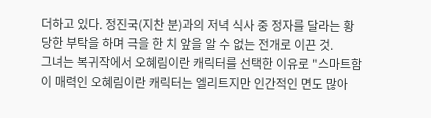더하고 있다. 정진국(지찬 분)과의 저녁 식사 중 정자를 달라는 황당한 부탁을 하며 극을 한 치 앞을 알 수 없는 전개로 이끈 것.
그녀는 복귀작에서 오혜림이란 캐릭터를 선택한 이유로 "스마트함이 매력인 오혜림이란 캐릭터는 엘리트지만 인간적인 면도 많아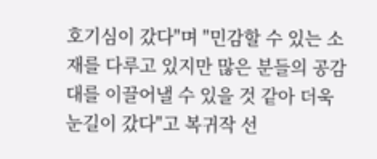호기심이 갔다"며 "민감할 수 있는 소재를 다루고 있지만 많은 분들의 공감대를 이끌어낼 수 있을 것 같아 더욱 눈길이 갔다"고 복귀작 선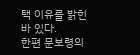택 이유를 밝힌 바 있다.
한편 문보령의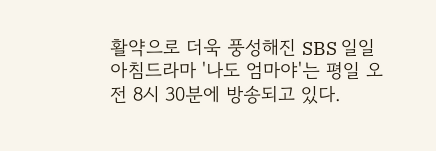활약으로 더욱 풍성해진 SBS 일일 아침드라마 '나도 엄마야'는 평일 오전 8시 30분에 방송되고 있다.